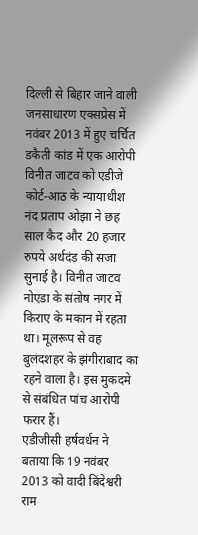दिल्ली से बिहार जाने वाली जनसाधारण एक्सप्रेस में नवंबर 2013 में हुए चर्चित डकैती कांड में एक आरोपी विनीत जाटव को एडीजे कोर्ट-आठ के न्यायाधीश नंद प्रताप ओझा ने छह साल कैद और 20 हजार रुपये अर्थदंड की सजा सुनाई है। विनीत जाटव नोएडा के संतोष नगर में किराए के मकान में रहता था। मूलरूप से वह बुलंदशहर के झंगीराबाद का रहने वाला है। इस मुकदमे से संबंधित पांच आरोपी फरार हैं।
एडीजीसी हर्षवर्धन ने बताया कि 19 नवंबर 2013 को वादी बिंदेश्वरी राम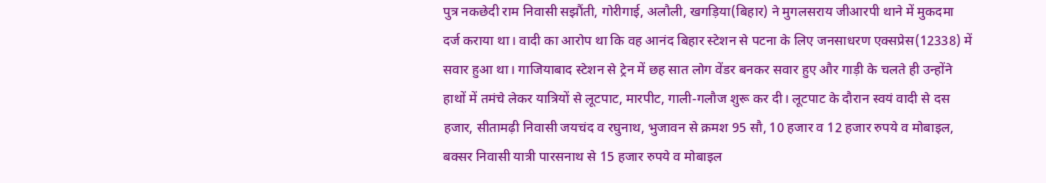पुत्र नकछेदी राम निवासी सझौंती, गोरीगाई, अलौली, खगड़िया(बिहार) ने मुगलसराय जीआरपी थाने में मुकदमा दर्ज कराया था। वादी का आरोप था कि वह आनंद बिहार स्टेशन से पटना के लिए जनसाधरण एक्सप्रेस(12338) में सवार हुआ था। गाजियाबाद स्टेशन से ट्रेन में छह सात लोग वेंडर बनकर सवार हुए और गाड़ी के चलते ही उन्होंने हाथों में तमंचे लेकर यात्रियों से लूटपाट, मारपीट, गाली-गलौज शुरू कर दी। लूटपाट के दौरान स्वयं वादी से दस हजार, सीतामढ़ी निवासी जयचंद व रघुनाथ, भुजावन से क्रमश 95 सौ, 10 हजार व 12 हजार रुपये व मोबाइल, बक्सर निवासी यात्री पारसनाथ से 15 हजार रुपये व मोबाइल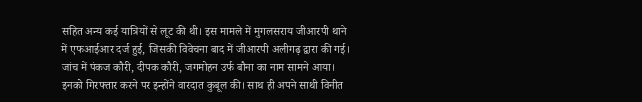सहित अन्य कई यात्रियों से लूट की थी। इस मामले में मुगलसराय जीआरपी थाने में एफआईआर दर्ज हुई, जिसकी विवेचना बाद में जीआरपी अलीगढ़ द्वारा की गई। जांच में पंकज कौरी, दीपक कौरी, जगमोहन उर्फ बौना का नाम सामने आया।
इनको गिरफ्तार करने पर इन्होंने वारदात कुबूल की। साथ ही अपने साथी विनीत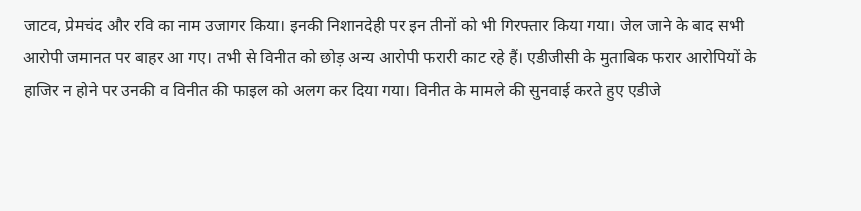जाटव, प्रेमचंद और रवि का नाम उजागर किया। इनकी निशानदेही पर इन तीनों को भी गिरफ्तार किया गया। जेल जाने के बाद सभी आरोपी जमानत पर बाहर आ गए। तभी से विनीत को छोड़ अन्य आरोपी फरारी काट रहे हैं। एडीजीसी के मुताबिक फरार आरोपियों के हाजिर न होने पर उनकी व विनीत की फाइल को अलग कर दिया गया। विनीत के मामले की सुनवाई करते हुए एडीजे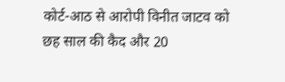कोर्ट-आठ से आरोपी विनीत जाटव को छह साल की कैद और 20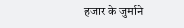हजार के जुर्माने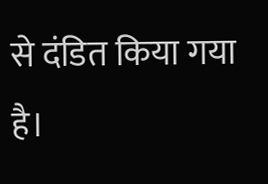से दंडित किया गया है।